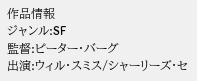作品情報
ジャンル:SF
監督:ピーター・バーグ
出演:ウィル・スミス/シャーリーズ・セ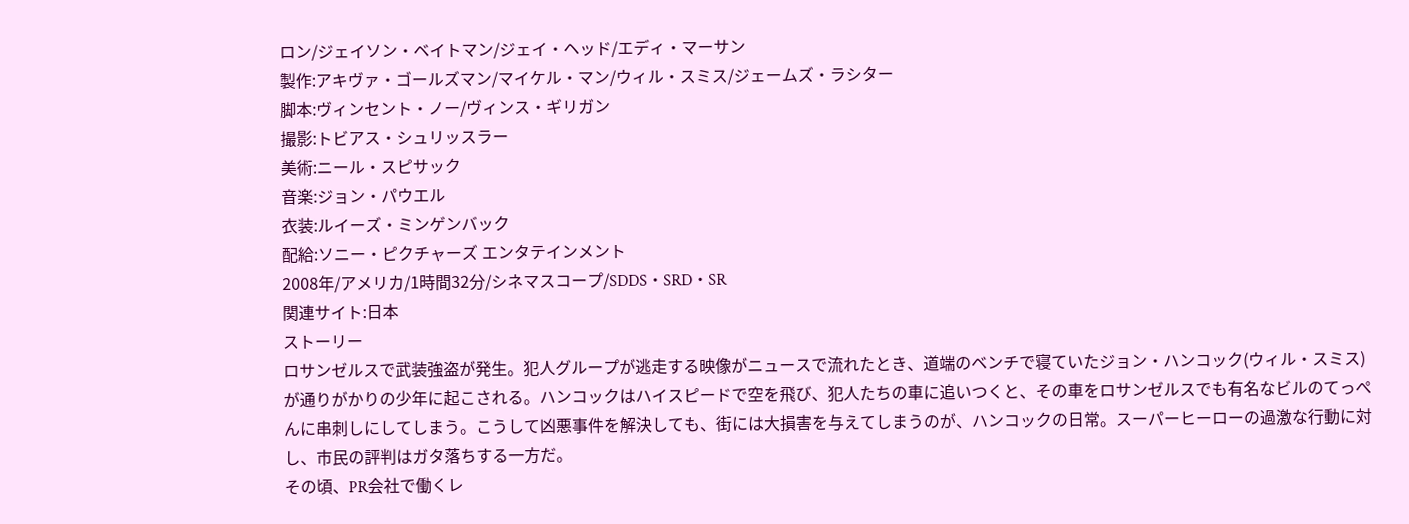ロン/ジェイソン・ベイトマン/ジェイ・ヘッド/エディ・マーサン
製作:アキヴァ・ゴールズマン/マイケル・マン/ウィル・スミス/ジェームズ・ラシター
脚本:ヴィンセント・ノー/ヴィンス・ギリガン
撮影:トビアス・シュリッスラー
美術:ニール・スピサック
音楽:ジョン・パウエル
衣装:ルイーズ・ミンゲンバック
配給:ソニー・ピクチャーズ エンタテインメント
2008年/アメリカ/1時間32分/シネマスコープ/SDDS・SRD・SR
関連サイト:日本
ストーリー
ロサンゼルスで武装強盗が発生。犯人グループが逃走する映像がニュースで流れたとき、道端のベンチで寝ていたジョン・ハンコック(ウィル・スミス)が通りがかりの少年に起こされる。ハンコックはハイスピードで空を飛び、犯人たちの車に追いつくと、その車をロサンゼルスでも有名なビルのてっぺんに串刺しにしてしまう。こうして凶悪事件を解決しても、街には大損害を与えてしまうのが、ハンコックの日常。スーパーヒーローの過激な行動に対し、市民の評判はガタ落ちする一方だ。
その頃、PR会社で働くレ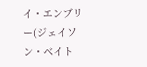イ・エンブリー(ジェイソン・ベイト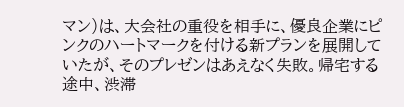マン)は、大会社の重役を相手に、優良企業にピンクのハートマークを付ける新プランを展開していたが、そのプレゼンはあえなく失敗。帰宅する途中、渋滞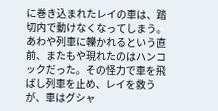に巻き込まれたレイの車は、踏切内で動けなくなってしまう。あわや列車に轢かれるという直前、またもや現れたのはハンコックだった。その怪力で車を飛ばし列車を止め、レイを救うが、車はグシャ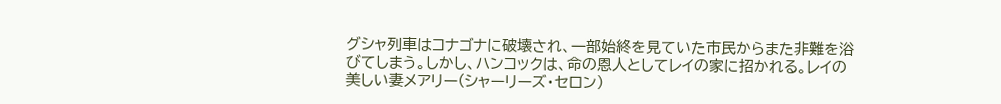グシャ列車はコナゴナに破壊され、一部始終を見ていた市民からまた非難を浴びてしまう。しかし、ハンコックは、命の恩人としてレイの家に招かれる。レイの美しい妻メアリー(シャーリーズ・セロン)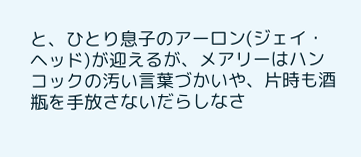と、ひとり息子のアーロン(ジェイ・ヘッド)が迎えるが、メアリーはハンコックの汚い言葉づかいや、片時も酒瓶を手放さないだらしなさ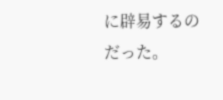に辟易するのだった。